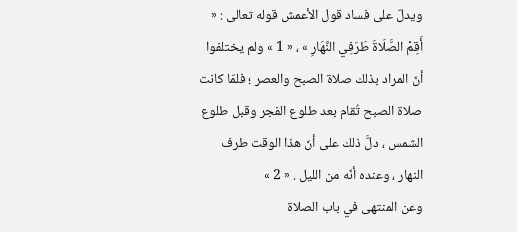ويدلّ على فساد قول الأعمش قوله تعالى : « أَقِمْ الصَّلَاةَ طَرَفِي النَّهَارِ » ، « 1 » ولم يختلفوا أنّ المراد بذلك صلاة الصبح والعصر ؛ فلمّا كانت صلاة الصبح تُقام بعد طلوع الفجر وقبل طلوع الشمس ، دلَّ ذلك على أنّ هذا الوقت طرف النهار ، وعنده أنّه من الليل . « 2 »
وعن المنتهى في باب الصلاة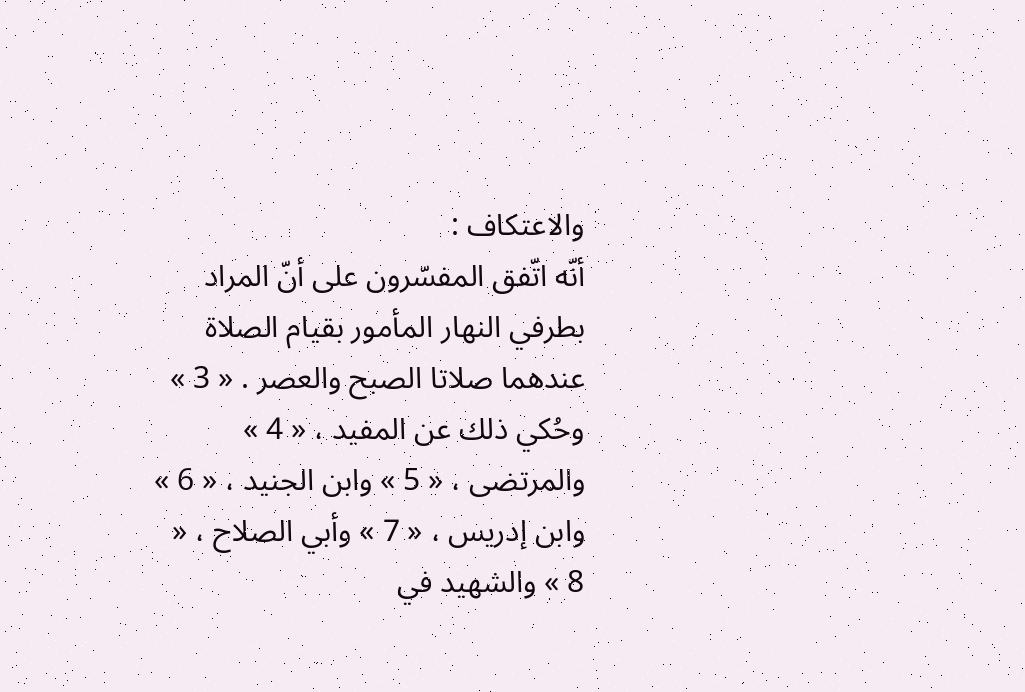والاعتكاف :
أنّه اتّفق المفسّرون على أنّ المراد بطرفي النهار المأمور بقيام الصلاة عندهما صلاتا الصبح والعصر . « 3 »
وحُكي ذلك عن المفيد ، « 4 » والمرتضى ، « 5 » وابن الجنيد ، « 6 » وابن إدريس ، « 7 » وأبي الصلاح ، « 8 » والشهيد في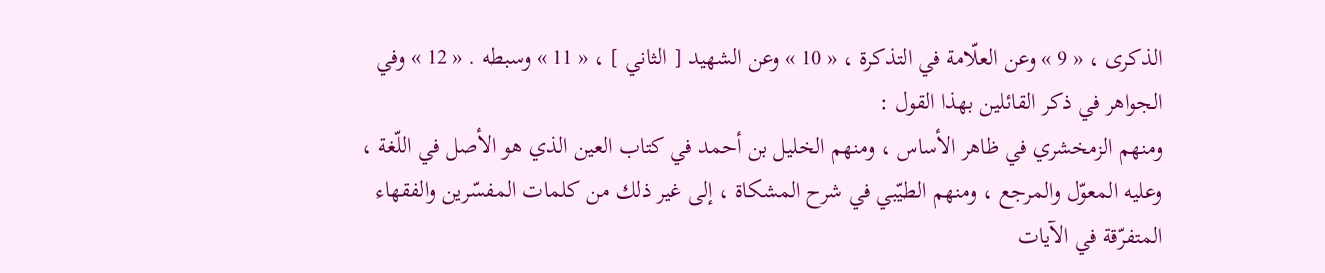الذكرى ، « 9 » وعن العلّامة في التذكرة ، « 10 » وعن الشهيد [ الثاني ] ، « 11 » وسبطه . « 12 » وفي الجواهر في ذكر القائلين بهذا القول :
ومنهم الزمخشري في ظاهر الأساس ، ومنهم الخليل بن أحمد في كتاب العين الذي هو الأصل في اللّغة ، وعليه المعوّل والمرجع ، ومنهم الطيّبي في شرح المشكاة ، إلى غير ذلك من كلمات المفسّرين والفقهاء المتفرّقة في الآيات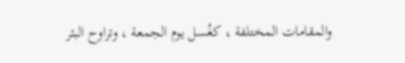والمقامات المختلفة ، كغُسل يوم الجمعة ، وتراوح البئر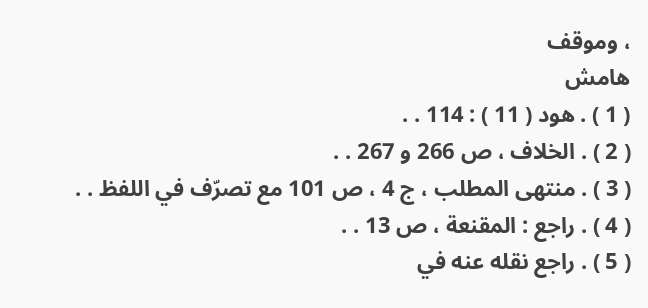، وموقف
هامش
( 1 ) . هود ( 11 ) : 114 . .
( 2 ) . الخلاف ، ص 266 و 267 . .
( 3 ) . منتهى المطلب ، ج 4 ، ص 101 مع تصرّف في اللفظ . .
( 4 ) . راجع : المقنعة ، ص 13 . .
( 5 ) . راجع نقله عنه في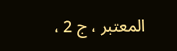المعتبر ، ج 2 ،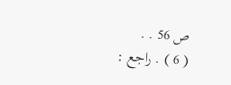ص 56 . .
( 6 ) . راجع :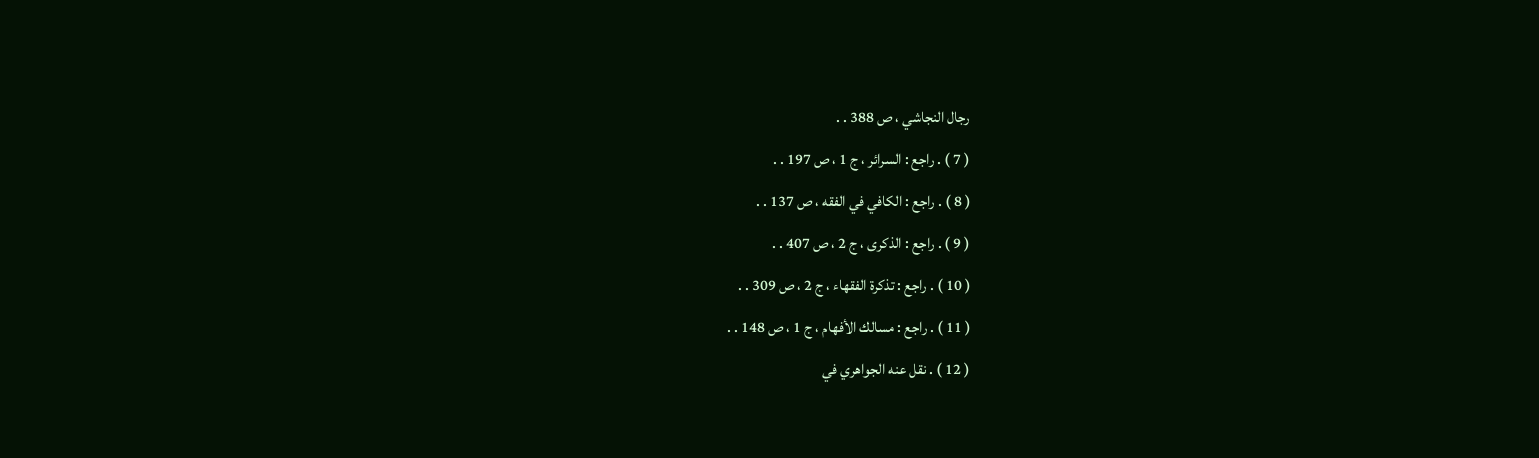رجال النجاشي ، ص 388 . .
( 7 ) . راجع : السرائر ، ج 1 ، ص 197 . .
( 8 ) . راجع : الكافي في الفقه ، ص 137 . .
( 9 ) . راجع : الذكرى ، ج 2 ، ص 407 . .
( 10 ) . راجع : تذكرة الفقهاء ، ج 2 ، ص 309 . .
( 11 ) . راجع : مسالك الأفهام ، ج 1 ، ص 148 . .
( 12 ) . نقل عنه الجواهري في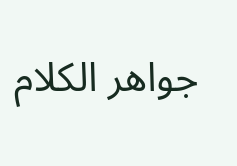جواهر الكلام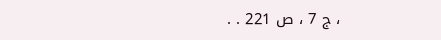، ج 7 ، ص 221 . .